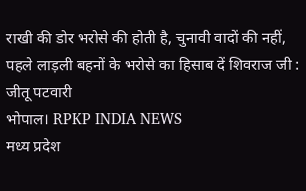राखी की डोर भरोसे की होती है, चुनावी वादों की नहीं, पहले लाड़ली बहनों के भरोसे का हिसाब दें शिवराज जी : जीतू पटवारी
भोपाल। RPKP INDIA NEWS
मध्य प्रदेश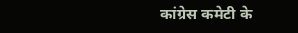कांग्रेस कमेटी के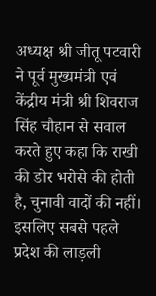अध्यक्ष श्री जीतू पटवारी ने पूर्व मुख्यमंत्री एवं केंद्रीय मंत्री श्री शिवराज सिंह चौहान से सवाल करते हुए कहा कि राखी की डोर भरोसे की होती है, चुनावी वादों की नहीं। इसलिए सबसे पहले प्रदेश की लाड़ली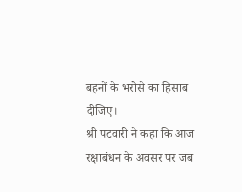बहनों के भरोसे का हिसाब दीजिए।
श्री पटवारी ने कहा कि आज रक्षाबंधन के अवसर पर जब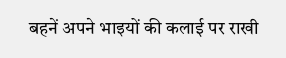बहनें अपने भाइयों की कलाई पर राखी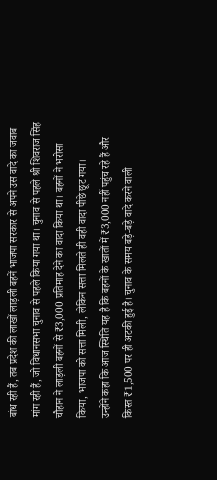बांध रही हैं, तब प्रदेश की लाखों लाड़ली बहनें भाजपा सरकार से अपने उस वादे का जवाब मांग रही हैं, जो विधानसभा चुनाव से पहले किया गया था। चुनाव से पहले श्री शिवराज सिंह चौहान ने लाड़ली बहनों से ₹3,000 प्रतिमाह देने का वादा किया था। बहनों ने भरोसा किया, भाजपा को सत्ता मिली, लेकिन सत्ता मिलते ही वही वादा पीछे छूट गया।
उन्होंने कहा कि आज स्थिति यह है कि बहनों के खातों में ₹3,000 नहीं पहुंच रहे हैं और किस्त ₹1,500 पर ही अटकी हुई है। चुनाव के समय बड़े-बड़े वादे करने वाली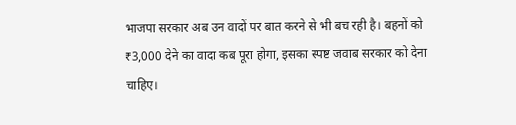भाजपा सरकार अब उन वादों पर बात करने से भी बच रही है। बहनों को ₹3,000 देने का वादा कब पूरा होगा, इसका स्पष्ट जवाब सरकार को देना चाहिए।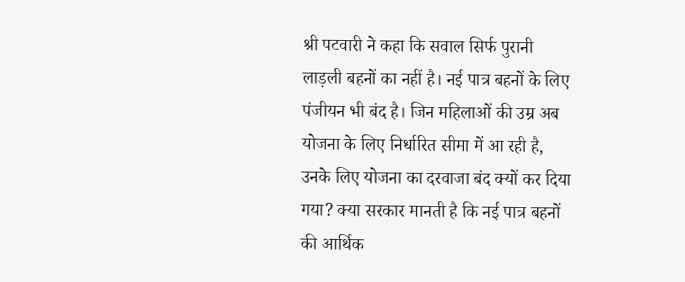श्री पटवारी ने कहा कि सवाल सिर्फ पुरानी लाड़ली बहनों का नहीं है। नई पात्र बहनों के लिए पंजीयन भी बंद है। जिन महिलाओं की उम्र अब योजना के लिए निर्धारित सीमा में आ रही है, उनके लिए योजना का दरवाजा बंद क्यों कर दिया गया? क्या सरकार मानती है कि नई पात्र बहनों की आर्थिक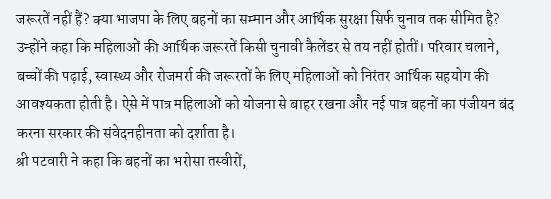जरूरतें नहीं हैं? क्या भाजपा के लिए बहनों का सम्मान और आर्थिक सुरक्षा सिर्फ चुनाव तक सीमित है?
उन्होंने कहा कि महिलाओं की आर्थिक जरूरतें किसी चुनावी कैलेंडर से तय नहीं होतीं। परिवार चलाने, बच्चों की पढ़ाई, स्वास्थ्य और रोजमर्रा की जरूरतों के लिए महिलाओं को निरंतर आर्थिक सहयोग की आवश्यकता होती है। ऐसे में पात्र महिलाओं को योजना से बाहर रखना और नई पात्र बहनों का पंजीयन बंद करना सरकार की संवेदनहीनता को दर्शाता है।
श्री पटवारी ने कहा कि बहनों का भरोसा तस्वीरों,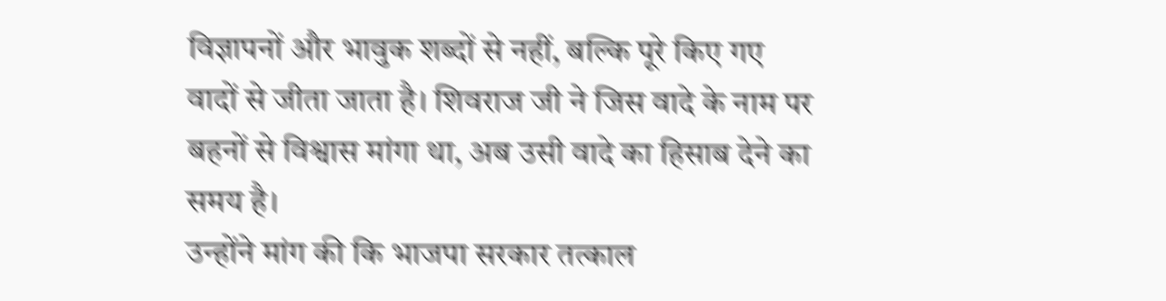विज्ञापनों और भावुक शब्दों से नहीं, बल्कि पूरे किए गए वादों से जीता जाता है। शिवराज जी ने जिस वादे के नाम पर बहनों से विश्वास मांगा था, अब उसी वादे का हिसाब देने का समय है।
उन्होंने मांग की कि भाजपा सरकार तत्काल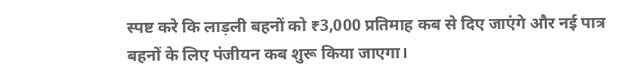स्पष्ट करे कि लाड़ली बहनों को ₹3,000 प्रतिमाह कब से दिए जाएंगे और नई पात्र बहनों के लिए पंजीयन कब शुरू किया जाएगा।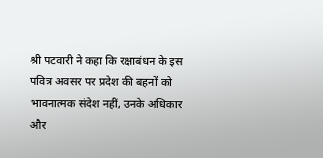श्री पटवारी ने कहा कि रक्षाबंधन के इस पवित्र अवसर पर प्रदेश की बहनों को भावनात्मक संदेश नहीं, उनके अधिकार और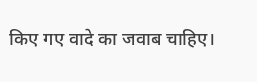किए गए वादे का जवाब चाहिए।